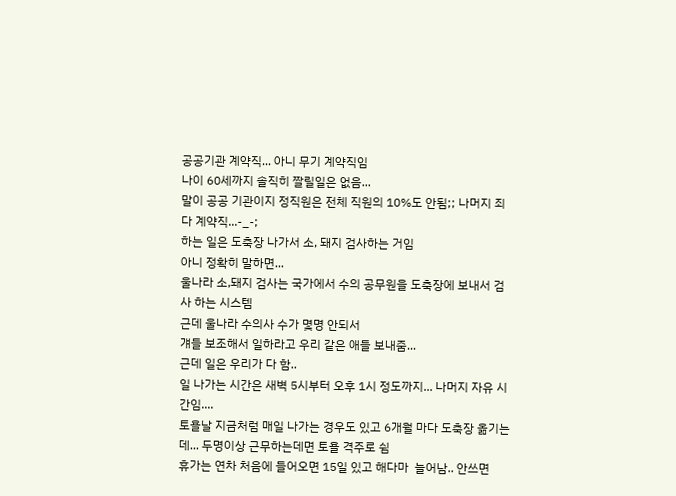공공기관 계약직... 아니 무기 계약직임
나이 60세까지 솔직히 짤릴일은 없음...
말이 공공 기관이지 정직원은 전체 직원의 10%도 안됨;; 나머지 죄다 계약직...-_-;
하는 일은 도축장 나가서 소, 돼지 검사하는 거임
아니 정확히 말하면...
울나라 소,돼지 검사는 국가에서 수의 공무원을 도축장에 보내서 검사 하는 시스템
근데 울나라 수의사 수가 몇명 안되서
걔들 보조해서 일하라고 우리 같은 애들 보내줌...
근데 일은 우리가 다 함..
일 나가는 시간은 새벽 5시부터 오후 1시 정도까지... 나머지 자유 시간임....
토욜날 지금처럼 매일 나가는 경우도 있고 6개월 마다 도축장 옮기는데... 두명이상 근무하는데면 토욜 격주로 쉼
휴가는 연차 처음에 들어오면 15일 있고 해다마  늘어남.. 안쓰면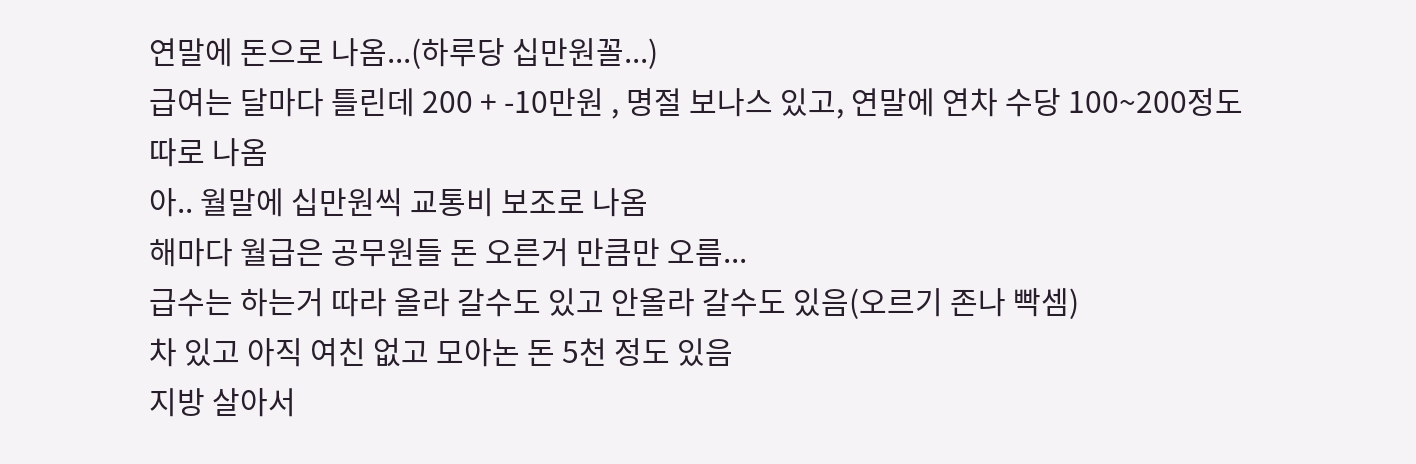연말에 돈으로 나옴...(하루당 십만원꼴...)
급여는 달마다 틀린데 200 + -10만원 , 명절 보나스 있고, 연말에 연차 수당 100~200정도 따로 나옴
아.. 월말에 십만원씩 교통비 보조로 나옴
해마다 월급은 공무원들 돈 오른거 만큼만 오름...
급수는 하는거 따라 올라 갈수도 있고 안올라 갈수도 있음(오르기 존나 빡셈)
차 있고 아직 여친 없고 모아논 돈 5천 정도 있음
지방 살아서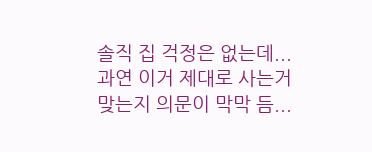솔직 집 걱정은 없는데...
과연 이거 제대로 사는거 맞는지 의문이 막막 듬...